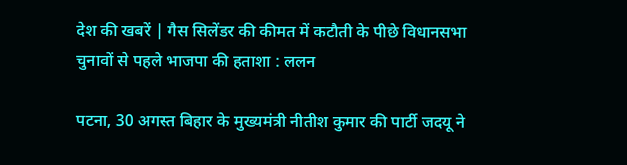देश की खबरें | गैस सिलेंडर की कीमत में कटौती के पीछे विधानसभा चुनावों से पहले भाजपा की हताशा : ललन

पटना, 30 अगस्त बिहार के मुख्यमंत्री नीतीश कुमार की पार्टी जदयू ने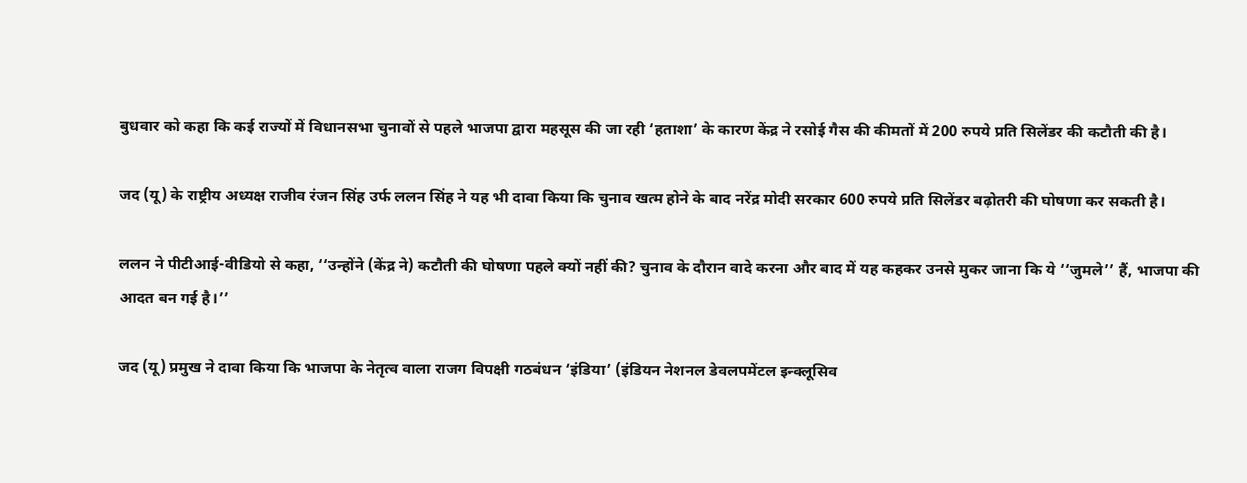बुधवार को कहा कि कई राज्यों में विधानसभा चुनावों से पहले भाजपा द्वारा महसूस की जा रही ‘हताशा’ के कारण केंद्र ने रसोई गैस की कीमतों में 200 रुपये प्रति सिलेंडर की कटौती की है।

जद (यू) के राष्ट्रीय अध्यक्ष राजीव रंजन सिंह उर्फ ललन सिंह ने यह भी दावा किया कि चुनाव खत्म होने के बाद नरेंद्र मोदी सरकार 600 रुपये प्रति सिलेंडर बढ़ोतरी की घोषणा कर सकती है।

ललन ने पीटीआई-वीडियो से कहा, ‘‘उन्होंने (केंद्र ने) कटौती की घोषणा पहले क्यों नहीं की? चुनाव के दौरान वादे करना और बाद में यह कहकर उनसे मुकर जाना कि ये ‘‘जुमले’’ हैं, भाजपा की आदत बन गई है।’’

जद (यू) प्रमुख ने दावा किया कि भाजपा के नेतृत्व वाला राजग विपक्षी गठबंधन ‘इंडिया’ (इंडियन नेशनल डेवलपमेंटल इन्क्लूसिव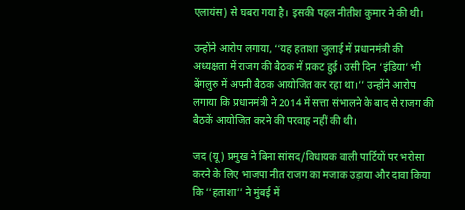एलायंस) से घबरा गया है। इसकी पहल नीतीश कुमार ने की थी।

उन्होंने आरोप लगाया, ‘‘यह हताशा जुलाई में प्रधानमंत्री की अध्यक्षता में राजग की बैठक में प्रकट हुई। उसी दिन ‘इंडिया’ भी बेंगलुरु में अपनी बैठक आयोजित कर रहा था।’’ उन्होंने आरोप लगाया कि प्रधानमंत्री ने 2014 में सत्ता संभालने के बाद से राजग की बैठकें आयोजित करने की परवाह नहीं की थी।

जद (यू) प्रमुख ने बिना सांसद/विधायक वाली पार्टियों पर भरोसा करने के लिए भाजपा नीत राजग का मजाक उड़ाया और दावा किया कि ‘‘हताशा’’ ने मुंबई में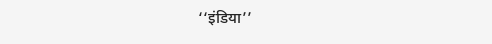‘‘इंडिया’’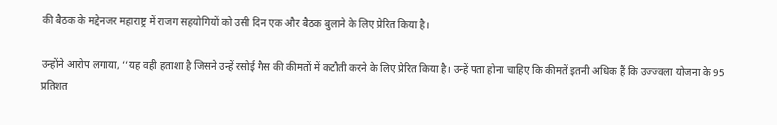की बैठक के मद्देनजर महाराष्ट्र में राजग सहयोगियों को उसी दिन एक और बैठक बुलाने के लिए प्रेरित किया है।

उन्होंने आरोप लगाया, ‘‘यह वही हताशा है जिसने उन्हें रसोई गैस की कीमतों में कटौती करने के लिए प्रेरित किया है। उन्हें पता होना चाहिए कि कीमतें इतनी अधिक हैं कि उज्ज्वला योजना के 95 प्रतिशत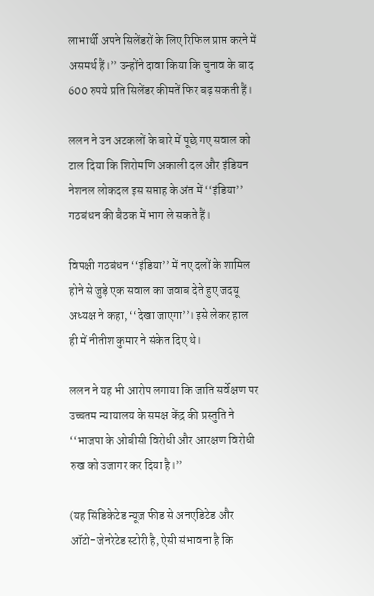लाभार्थी अपने सिलेंडरों के लिए रिफिल प्राप्त करने में असमर्थ हैं।’’ उन्होंने दावा किया कि चुनाव के बाद 600 रुपये प्रति सिलेंडर कीमतें फिर बढ़ सकती हैं।

ललन ने उन अटकलों के बारे में पूछे गए सवाल को टाल दिया कि शिरोमणि अकाली दल और इंडियन नेशनल लोकदल इस सप्ताह के अंत में ‘‘इंडिया’’ गठबंधन की बैठक में भाग ले सकते हैं।

विपक्षी गठबंधन ‘‘इंडिया’’ में नए दलों के शामिल होने से जुड़े एक सवाल का जवाब देते हुए जदयू अध्यक्ष ने कहा, ‘‘देखा जाएगा’’। इसे लेकर हाल ही में नीतीश कुमार ने संकेत दिए थे।

ललन ने यह भी आरोप लगाया कि जाति सर्वेक्षण पर उच्चतम न्यायालय के समक्ष केंद्र की प्रस्तुति ने ‘‘भाजपा के ओबीसी विरोधी और आरक्षण विरोधी रुख को उजागर कर दिया है।’’

(यह सिंडिकेटेड न्यूज़ फीड से अनएडिटेड और ऑटो-जेनरेटेड स्टोरी है, ऐसी संभावना है कि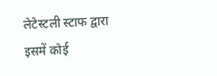लेटेस्टली स्टाफ द्वारा इसमें कोई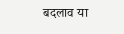बदलाव या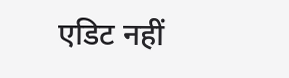एडिट नहीं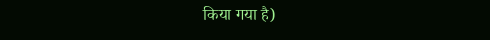किया गया है)